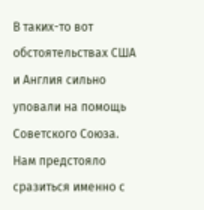В таких-то вот обстоятельствах США и Англия сильно уповали на помощь Советского Союза. Нам предстояло сразиться именно с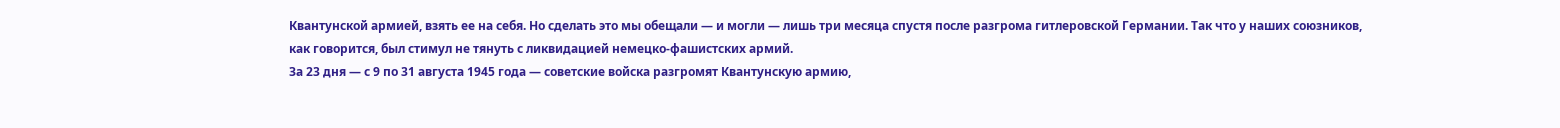Квантунской армией, взять ее на себя. Но сделать это мы обещали — и могли — лишь три месяца спустя после разгрома гитлеровской Германии. Так что у наших союзников, как говорится, был стимул не тянуть с ликвидацией немецко-фашистских армий.
За 23 дня — с 9 по 31 августа 1945 года — советские войска разгромят Квантунскую армию,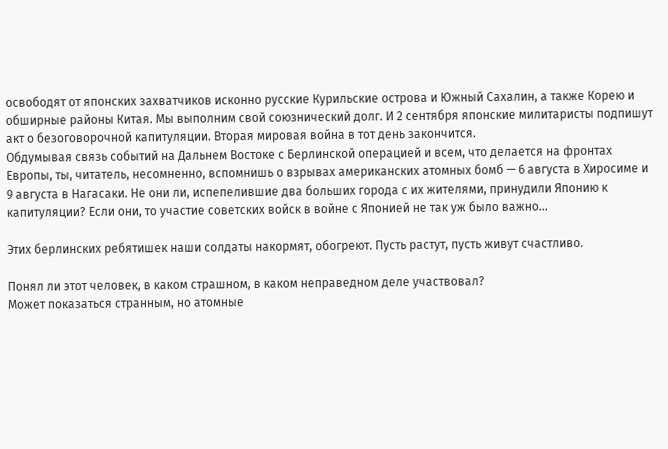освободят от японских захватчиков исконно русские Курильские острова и Южный Сахалин, а также Корею и обширные районы Китая. Мы выполним свой союзнический долг. И 2 сентября японские милитаристы подпишут акт о безоговорочной капитуляции. Вторая мировая война в тот день закончится.
Обдумывая связь событий на Дальнем Востоке с Берлинской операцией и всем, что делается на фронтах Европы, ты, читатель, несомненно, вспомнишь о взрывах американских атомных бомб — 6 августа в Хиросиме и 9 августа в Нагасаки. Не они ли, испепелившие два больших города с их жителями, принудили Японию к капитуляции? Если они, то участие советских войск в войне с Японией не так уж было важно…

Этих берлинских ребятишек наши солдаты накормят, обогреют. Пусть растут, пусть живут счастливо.

Понял ли этот человек, в каком страшном, в каком неправедном деле участвовал?
Может показаться странным, но атомные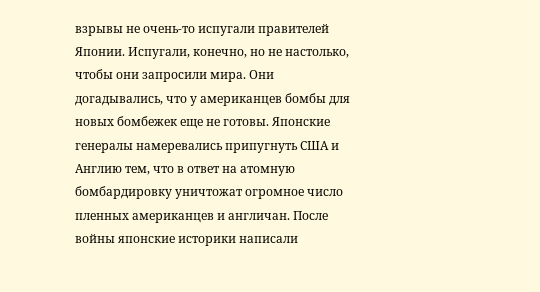взрывы не очень-то испугали правителей Японии. Испугали, конечно, но не настолько, чтобы они запросили мира. Они догадывались, что у американцев бомбы для новых бомбежек еще не готовы. Японские генералы намеревались припугнуть США и Англию тем, что в ответ на атомную бомбардировку уничтожат огромное число пленных американцев и англичан. После войны японские историки написали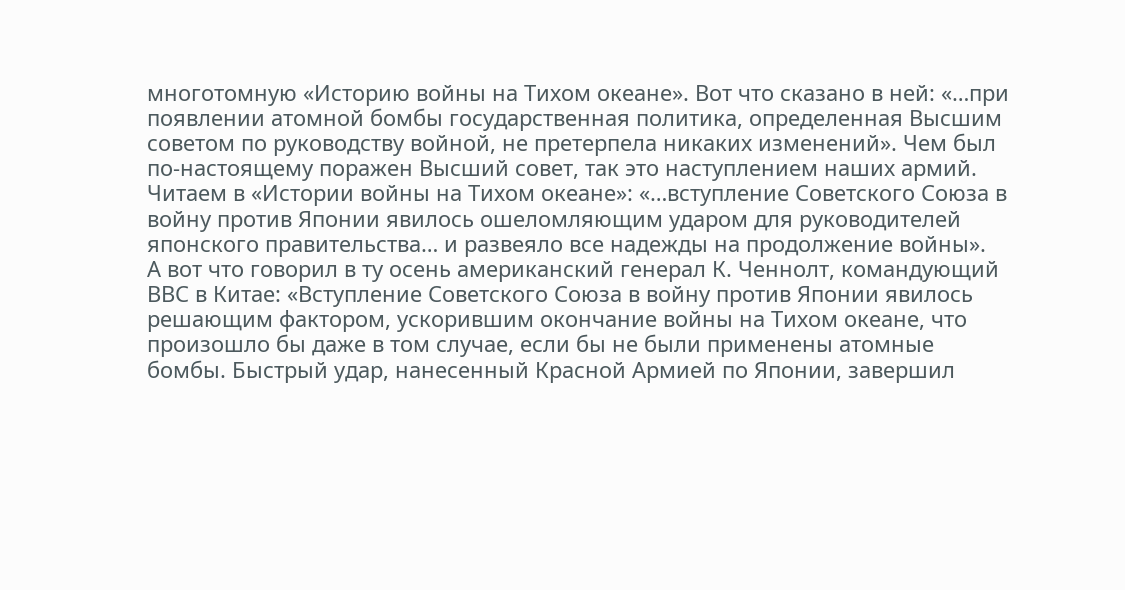многотомную «Историю войны на Тихом океане». Вот что сказано в ней: «…при появлении атомной бомбы государственная политика, определенная Высшим советом по руководству войной, не претерпела никаких изменений». Чем был по-настоящему поражен Высший совет, так это наступлением наших армий. Читаем в «Истории войны на Тихом океане»: «…вступление Советского Союза в войну против Японии явилось ошеломляющим ударом для руководителей японского правительства… и развеяло все надежды на продолжение войны».
А вот что говорил в ту осень американский генерал К. Ченнолт, командующий ВВС в Китае: «Вступление Советского Союза в войну против Японии явилось решающим фактором, ускорившим окончание войны на Тихом океане, что произошло бы даже в том случае, если бы не были применены атомные бомбы. Быстрый удар, нанесенный Красной Армией по Японии, завершил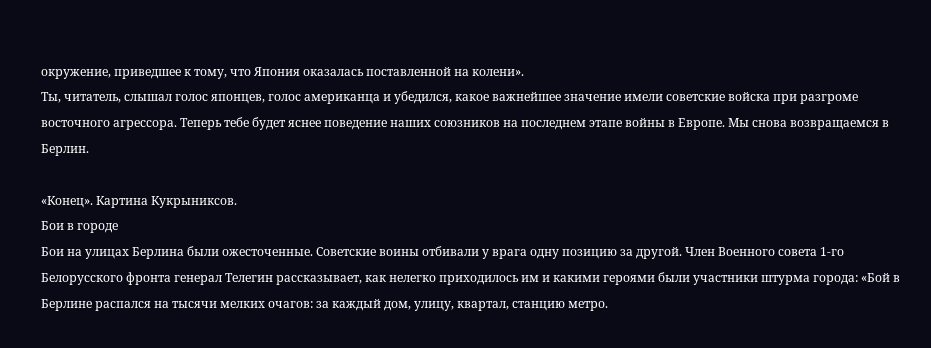окружение, приведшее к тому, что Япония оказалась поставленной на колени».
Ты, читатель, слышал голос японцев, голос американца и убедился, какое важнейшее значение имели советские войска при разгроме восточного агрессора. Теперь тебе будет яснее поведение наших союзников на последнем этапе войны в Европе. Мы снова возвращаемся в Берлин.

«Конец». Картина Кукрыниксов.
Бои в городе
Бои на улицах Берлина были ожесточенные. Советские воины отбивали у врага одну позицию за другой. Член Военного совета 1-го Белорусского фронта генерал Телегин рассказывает, как нелегко приходилось им и какими героями были участники штурма города: «Бой в Берлине распался на тысячи мелких очагов: за каждый дом, улицу, квартал, станцию метро.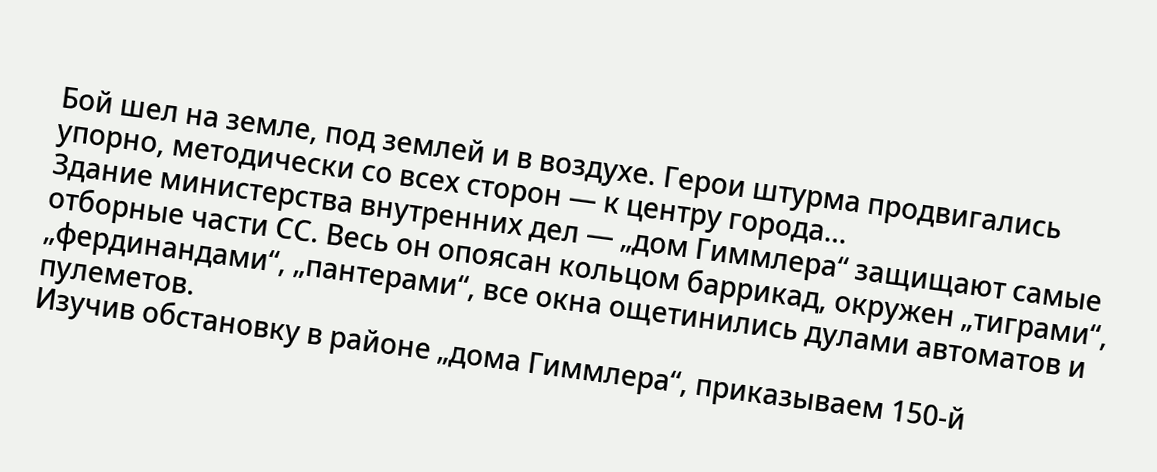Бой шел на земле, под землей и в воздухе. Герои штурма продвигались упорно, методически со всех сторон — к центру города…
Здание министерства внутренних дел — „дом Гиммлера“ защищают самые отборные части СС. Весь он опоясан кольцом баррикад, окружен „тиграми“, „фердинандами“, „пантерами“, все окна ощетинились дулами автоматов и пулеметов.
Изучив обстановку в районе „дома Гиммлера“, приказываем 150-й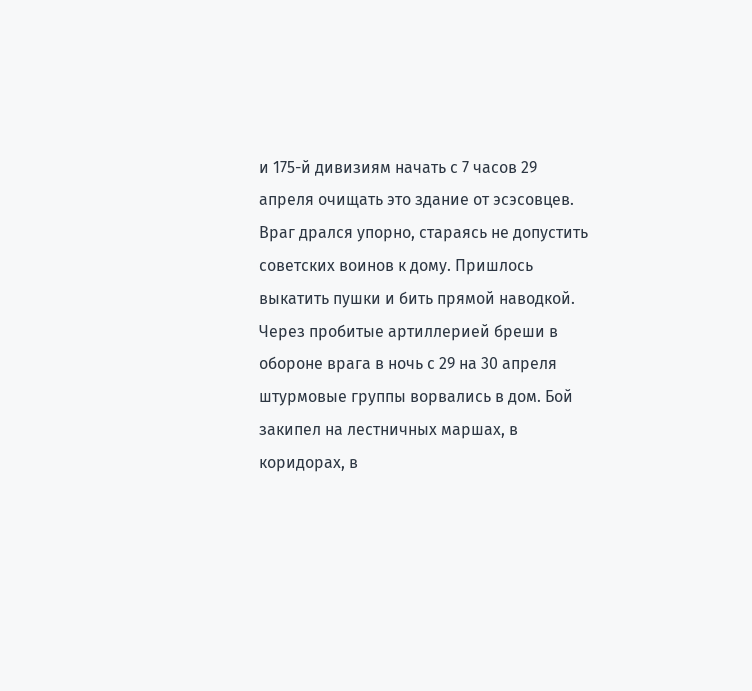и 175-й дивизиям начать с 7 часов 29 апреля очищать это здание от эсэсовцев. Враг дрался упорно, стараясь не допустить советских воинов к дому. Пришлось выкатить пушки и бить прямой наводкой. Через пробитые артиллерией бреши в обороне врага в ночь с 29 на 30 апреля штурмовые группы ворвались в дом. Бой закипел на лестничных маршах, в коридорах, в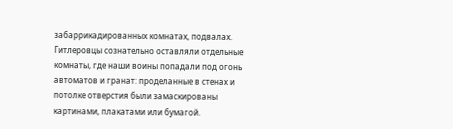забаррикадированных комнатах, подвалах.
Гитлеровцы сознательно оставляли отдельные комнаты, где наши воины попадали под огонь автоматов и гранат: проделанные в стенах и потолке отверстия были замаскированы картинами, плакатами или бумагой.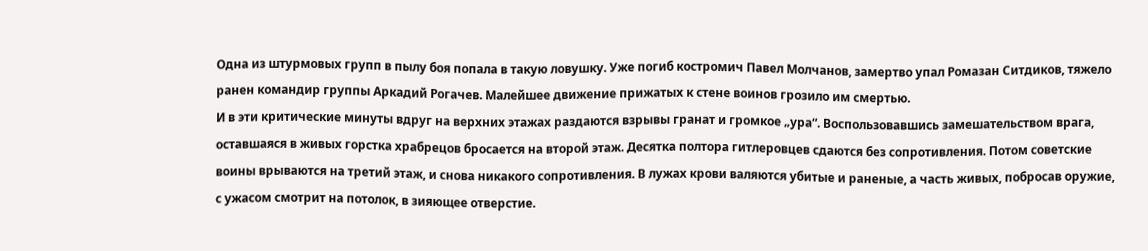Одна из штурмовых групп в пылу боя попала в такую ловушку. Уже погиб костромич Павел Молчанов, замертво упал Ромазан Ситдиков, тяжело ранен командир группы Аркадий Рогачев. Малейшее движение прижатых к стене воинов грозило им смертью.
И в эти критические минуты вдруг на верхних этажах раздаются взрывы гранат и громкое „ура“. Воспользовавшись замешательством врага, оставшаяся в живых горстка храбрецов бросается на второй этаж. Десятка полтора гитлеровцев сдаются без сопротивления. Потом советские воины врываются на третий этаж, и снова никакого сопротивления. В лужах крови валяются убитые и раненые, а часть живых, побросав оружие, с ужасом смотрит на потолок, в зияющее отверстие.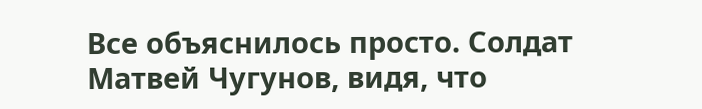Все объяснилось просто. Солдат Матвей Чугунов, видя, что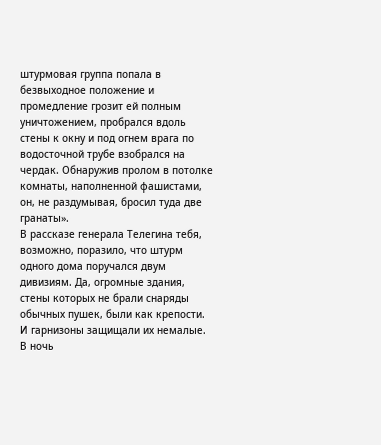штурмовая группа попала в безвыходное положение и промедление грозит ей полным уничтожением, пробрался вдоль стены к окну и под огнем врага по водосточной трубе взобрался на чердак. Обнаружив пролом в потолке комнаты, наполненной фашистами, он, не раздумывая, бросил туда две гранаты».
В рассказе генерала Телегина тебя, возможно, поразило, что штурм одного дома поручался двум дивизиям. Да, огромные здания, стены которых не брали снаряды обычных пушек, были как крепости. И гарнизоны защищали их немалые. В ночь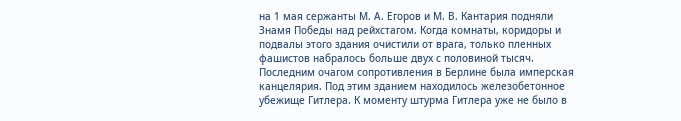на 1 мая сержанты М. А. Егоров и М. В. Кантария подняли Знамя Победы над рейхстагом. Когда комнаты, коридоры и подвалы этого здания очистили от врага, только пленных фашистов набралось больше двух с половиной тысяч.
Последним очагом сопротивления в Берлине была имперская канцелярия. Под этим зданием находилось железобетонное убежище Гитлера. К моменту штурма Гитлера уже не было в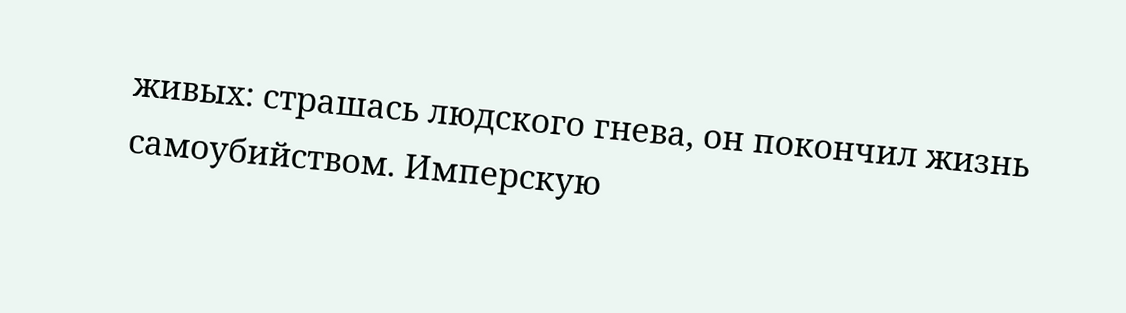живых: страшась людского гнева, он покончил жизнь самоубийством. Имперскую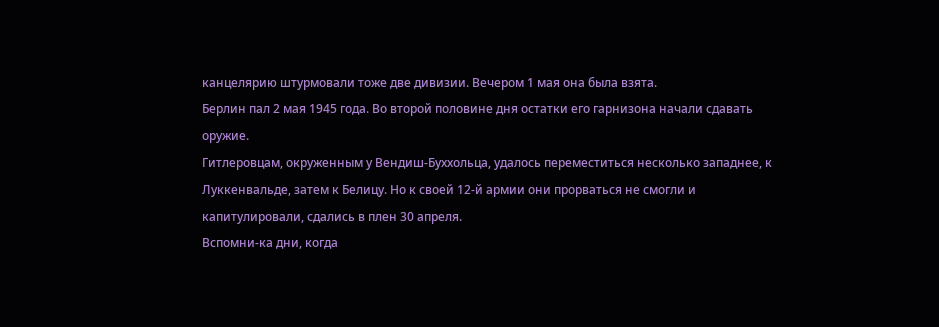канцелярию штурмовали тоже две дивизии. Вечером 1 мая она была взята.
Берлин пал 2 мая 1945 года. Во второй половине дня остатки его гарнизона начали сдавать оружие.
Гитлеровцам, окруженным у Вендиш-Буххольца, удалось переместиться несколько западнее, к Луккенвальде, затем к Белицу. Но к своей 12-й армии они прорваться не смогли и капитулировали, сдались в плен 30 апреля.
Вспомни-ка дни, когда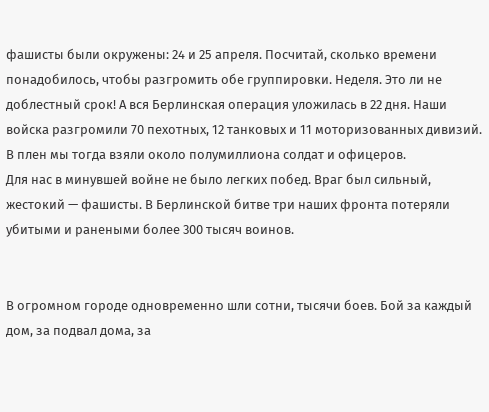фашисты были окружены: 24 и 25 апреля. Посчитай, сколько времени понадобилось, чтобы разгромить обе группировки. Неделя. Это ли не доблестный срок! А вся Берлинская операция уложилась в 22 дня. Наши войска разгромили 70 пехотных, 12 танковых и 11 моторизованных дивизий. В плен мы тогда взяли около полумиллиона солдат и офицеров.
Для нас в минувшей войне не было легких побед. Враг был сильный, жестокий — фашисты. В Берлинской битве три наших фронта потеряли убитыми и ранеными более 300 тысяч воинов.


В огромном городе одновременно шли сотни, тысячи боев. Бой за каждый дом, за подвал дома, за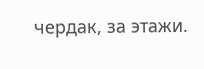чердак, за этажи.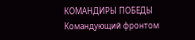КОМАНДИРЫ ПОБЕДЫ
Командующий фронтом